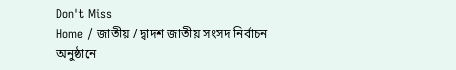Don't Miss
Home / জাতীয় / দ্বাদশ জাতীয় সংসদ নির্বাচন অনুষ্ঠানে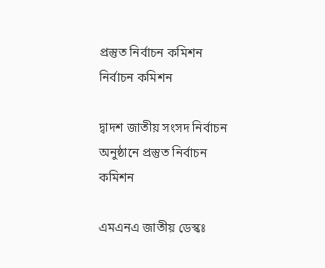প্রস্তুত নির্বাচন কমিশন
নির্বাচন কমিশন

দ্বাদশ জাতীয় সংসদ নির্বাচন অনুষ্ঠানে প্রস্তুত নির্বাচন কমিশন

এমএনএ জাতীয় ডেস্কঃ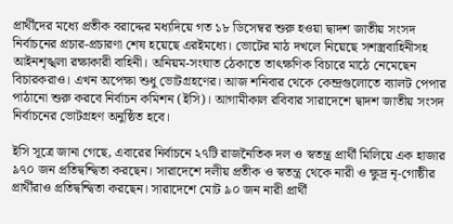প্রার্থীদের মধ্যে প্রতীক বরাদ্দের মধ্যদিয়ে গত ১৮ ডিসেম্বর শুরু হওয়া দ্বাদশ জাতীয় সংসদ নির্বাচনের প্রচার-প্রচারণা শেষ হয়েছে এরইমধ্যে। ভোটের মাঠ দখলে নিয়েছে সশস্ত্রবাহিনীসহ আইনশৃঙ্খলা রক্ষাকারী বাহিনী। অনিয়ম-সংঘাত ঠেকাতে তাৎক্ষণিক বিচারে মাঠে নেমেছেন বিচারকরাও। এখন অপেক্ষা শুধু ভোটগ্রহণের। আজ শনিবার থেকে কেন্দ্রগুলোতে ব্যালট পেপার পাঠানো শুরু করবে নির্বাচন কমিশন (ইসি)। আগামীকাল রবিবার সারাদেশে দ্বাদশ জাতীয় সংসদ নির্বাচনের ভোটগ্রহণ অনুষ্ঠিত হবে।

ইসি সূত্রে জানা গেছে, এবারের নির্বাচনে ২৭টি রাজনৈতিক দল ও স্বতন্ত্র প্রার্থী মিলিয়ে এক হাজার ৯৭০ জন প্রতিদ্বন্দ্বিতা করছেন। সারাদেশে দলীয় প্রতীক ও স্বতন্ত্র থেকে নারী ও ক্ষুদ্র নৃ-গোষ্ঠীর প্রার্থীরাও প্রতিদ্বন্দ্বিতা করছেন। সারাদেশে মোট ৯০ জন নারী প্রার্থী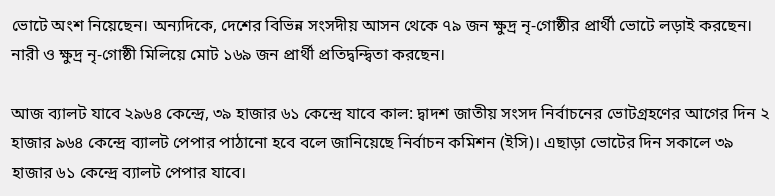ভোটে অংশ নিয়েছেন। অন্যদিকে, দেশের বিভিন্ন সংসদীয় আসন থেকে ৭৯ জন ক্ষুদ্র নৃ-গোষ্ঠীর প্রার্থী ভোটে লড়াই করছেন। নারী ও ক্ষুদ্র নৃ-গোষ্ঠী মিলিয়ে মোট ১৬৯ জন প্রার্থী প্রতিদ্বন্দ্বিতা করছেন।

আজ ব্যালট যাবে ২৯৬৪ কেন্দ্রে, ৩৯ হাজার ৬১ কেন্দ্রে যাবে কাল: দ্বাদশ জাতীয় সংসদ নির্বাচনের ভোটগ্রহণের আগের দিন ২ হাজার ৯৬৪ কেন্দ্রে ব্যালট পেপার পাঠানো হবে বলে জানিয়েছে নির্বাচন কমিশন (ইসি)। এছাড়া ভোটের দিন সকালে ৩৯ হাজার ৬১ কেন্দ্রে ব্যালট পেপার যাবে।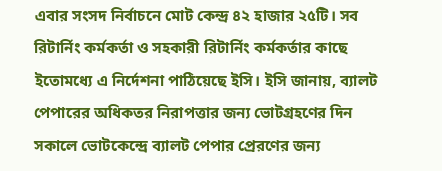এবার সংসদ নির্বাচনে মোট কেন্দ্র ৪২ হাজার ২৫টি। সব রিটার্নিং কর্মকর্তা ও সহকারী রিটার্নিং কর্মকর্তার কাছে ইতোমধ্যে এ নির্দেশনা পাঠিয়েছে ইসি। ইসি জানায়, ব্যালট পেপারের অধিকতর নিরাপত্তার জন্য ভোটগ্রহণের দিন সকালে ভোটকেন্দ্রে ব্যালট পেপার প্রেরণের জন্য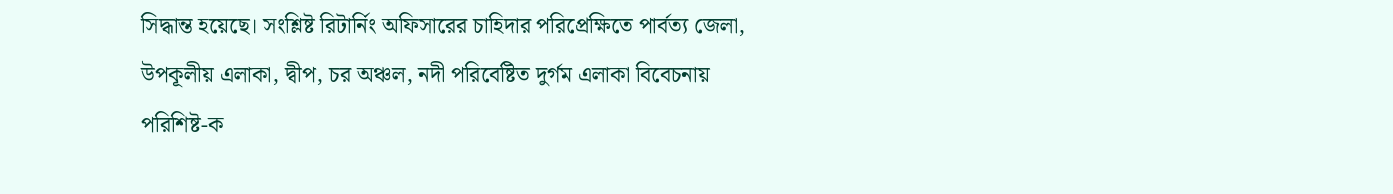সিদ্ধান্ত হয়েছে। সংশ্লিষ্ট রিটার্নিং অফিসারের চাহিদার পরিপ্রেক্ষিতে পার্বত্য জেলা, উপকূলীয় এলাকা, দ্বীপ, চর অঞ্চল, নদী পরিবেষ্টিত দুর্গম এলাকা বিবেচনায় পরিশিষ্ট-ক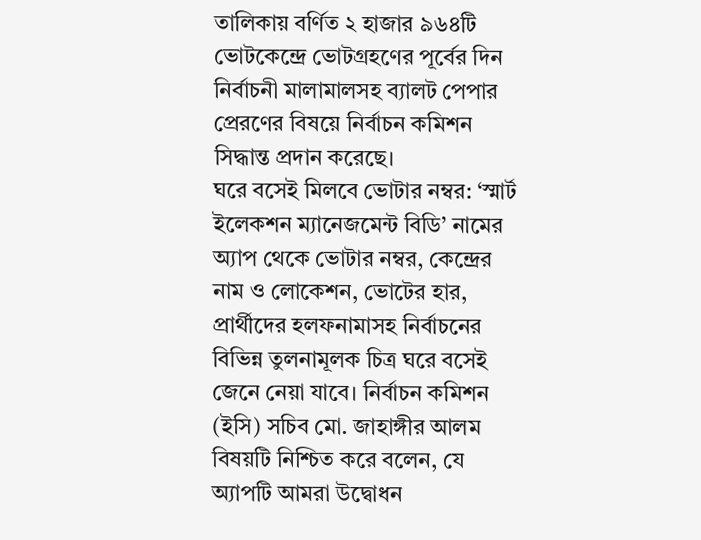তালিকায় বর্ণিত ২ হাজার ৯৬৪টি ভোটকেন্দ্রে ভোটগ্রহণের পূর্বের দিন নির্বাচনী মালামালসহ ব্যালট পেপার প্রেরণের বিষয়ে নির্বাচন কমিশন সিদ্ধান্ত প্রদান করেছে।
ঘরে বসেই মিলবে ভোটার নম্বর: ‘স্মার্ট ইলেকশন ম্যানেজমেন্ট বিডি’ নামের অ্যাপ থেকে ভোটার নম্বর, কেন্দ্রের নাম ও লোকেশন, ভোটের হার, প্রার্থীদের হলফনামাসহ নির্বাচনের বিভিন্ন তুলনামূলক চিত্র ঘরে বসেই জেনে নেয়া যাবে। নির্বাচন কমিশন (ইসি) সচিব মো. জাহাঙ্গীর আলম বিষয়টি নিশ্চিত করে বলেন, যে অ্যাপটি আমরা উদ্বোধন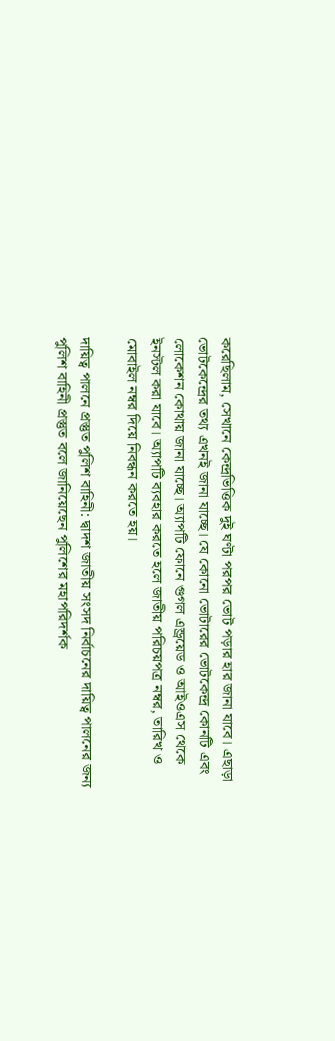করেছিলাম, সেখানে কেন্দ্রভিত্তিক দুই ঘণ্টা পরপর ভোট পড়ার হার জানা যাবে। এছাড়া ভোটকেন্দ্রের তথ্য এখনই জানা যাচ্ছে। যে কোনো ভোটারের ভোটকেন্দ্র কোনটি এবং লোকেশন কোথায় জানা যাচ্ছে। অ্যাপটি ফোনে গুগল এন্ড্রয়েড ও আইওএস থেকে ইনস্টল করা যাবে। অ্যাপটি ব্যবহার করতে হলে জাতীয় পরিচয়পত্র নম্বর, তারিখ ও মোবাইল নম্বর দিয়ে নিবন্ধন করতে হয়।

দায়িত্ব পালনে প্রস্তুত পুলিশ বাহিনী: দ্বাদশ জাতীয় সংসদ নির্বাচনের দায়িত্ব পালনের জন্য পুলিশ বাহিনী প্রস্তুত বলে জানিয়েছেন পুলিশের মহাপরিদর্শক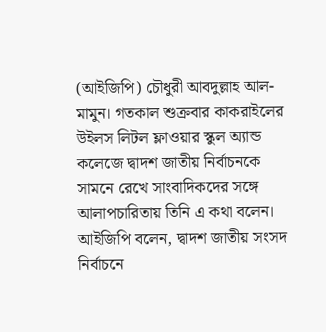(আইজিপি) চৌধুরী আবদুল্লাহ আল-মামুন। গতকাল শুক্রবার কাকরাইলের উইলস লিটল ফ্লাওয়ার স্কুল অ্যান্ড কলেজে দ্বাদশ জাতীয় নির্বাচনকে সামনে রেখে সাংবাদিকদের সঙ্গে আলাপচারিতায় তিনি এ কথা বলেন। আইজিপি বলেন, দ্বাদশ জাতীয় সংসদ নির্বাচনে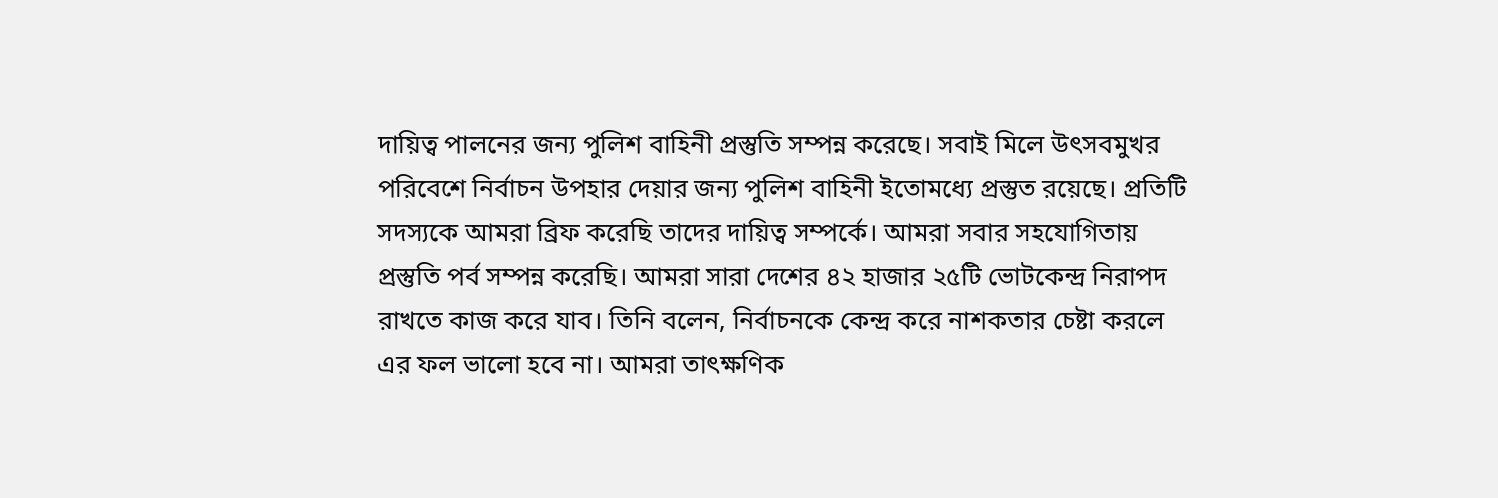দায়িত্ব পালনের জন্য পুলিশ বাহিনী প্রস্তুতি সম্পন্ন করেছে। সবাই মিলে উৎসবমুখর পরিবেশে নির্বাচন উপহার দেয়ার জন্য পুলিশ বাহিনী ইতোমধ্যে প্রস্তুত রয়েছে। প্রতিটি সদস্যকে আমরা ব্রিফ করেছি তাদের দায়িত্ব সম্পর্কে। আমরা সবার সহযোগিতায় প্রস্তুতি পর্ব সম্পন্ন করেছি। আমরা সারা দেশের ৪২ হাজার ২৫টি ভোটকেন্দ্র নিরাপদ রাখতে কাজ করে যাব। তিনি বলেন, নির্বাচনকে কেন্দ্র করে নাশকতার চেষ্টা করলে এর ফল ভালো হবে না। আমরা তাৎক্ষণিক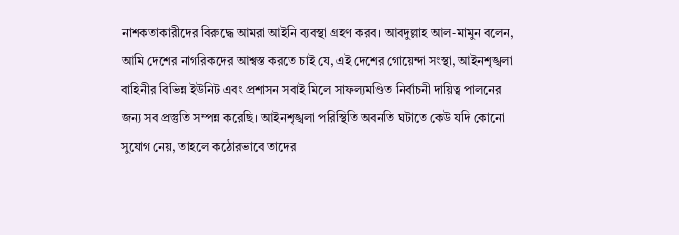নাশকতাকারীদের বিরুদ্ধে আমরা আইনি ব্যবস্থা গ্রহণ করব। আবদুল্লাহ আল-মামুন বলেন, আমি দেশের নাগরিকদের আশ্বস্ত করতে চাই যে, এই দেশের গোয়েন্দা সংস্থা, আইনশৃঙ্খলা বাহিনীর বিভিন্ন ইউনিট এবং প্রশাসন সবাই মিলে সাফল্যমণ্ডিত নির্বাচনী দায়িত্ব পালনের জন্য সব প্রস্তুতি সম্পন্ন করেছি। আইনশৃঙ্খলা পরিস্থিতি অবনতি ঘটাতে কেউ যদি কোনো সুযোগ নেয়, তাহলে কঠোরভাবে তাদের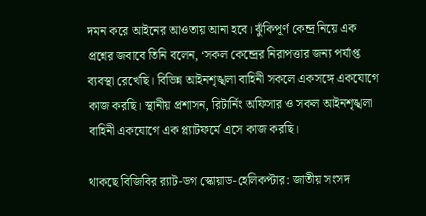দমন করে আইনের আওতায় আনা হবে। ঝুঁকিপূর্ণ কেন্দ্র নিয়ে এক প্রশ্নের জবাবে তিনি বলেন, ‘সকল কেন্দ্রের নিরাপত্তার জন্য পর্যাপ্ত ব্যবস্থা রেখেছি। বিভিন্ন আইনশৃঙ্খলা বাহিনী সকলে একসঙ্গে একযোগে কাজ করছি। স্থানীয় প্রশাসন, রিটার্নিং অফিসার ও সকল আইনশৃঙ্খলা বাহিনী একযোগে এক প্ল্যাটফর্মে এসে কাজ করছি।

থাকছে বিজিবির র‌্যাট-ডগ স্কোয়াড-হেলিকপ্টার: জাতীয় সংসদ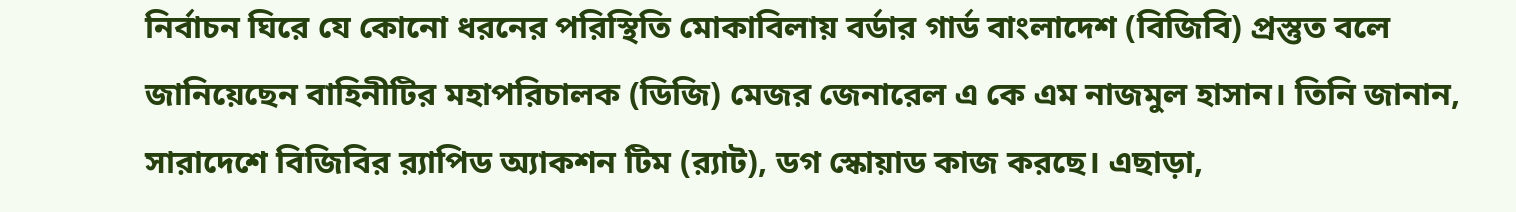নির্বাচন ঘিরে যে কোনো ধরনের পরিস্থিতি মোকাবিলায় বর্ডার গার্ড বাংলাদেশ (বিজিবি) প্রস্তুত বলে জানিয়েছেন বাহিনীটির মহাপরিচালক (ডিজি) মেজর জেনারেল এ কে এম নাজমুল হাসান। তিনি জানান, সারাদেশে বিজিবির র‌্যাপিড অ্যাকশন টিম (র‌্যাট), ডগ স্কোয়াড কাজ করছে। এছাড়া,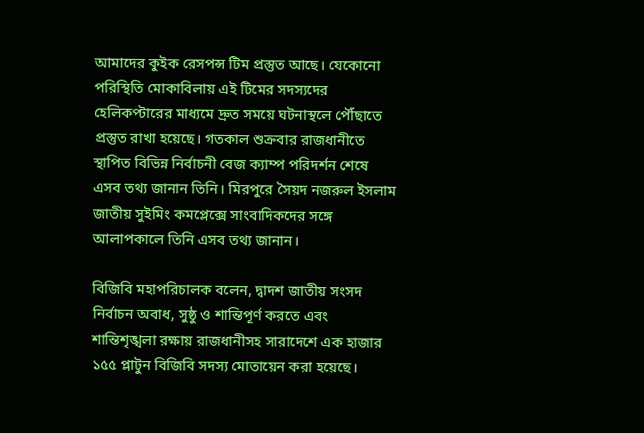আমাদের কুইক রেসপন্স টিম প্রস্তুত আছে। যেকোনো পরিস্থিতি মোকাবিলায় এই টিমের সদস্যদের হেলিকপ্টারের মাধ্যমে দ্রুত সময়ে ঘটনাস্থলে পৌঁছাতে প্রস্তুত রাখা হয়েছে। গতকাল শুক্রবার রাজধানীতে স্থাপিত বিভিন্ন নির্বাচনী বেজ ক্যাম্প পরিদর্শন শেষে এসব তথ্য জানান তিনি। মিরপুরে সৈয়দ নজরুল ইসলাম জাতীয় সুইমিং কমপ্লেক্সে সাংবাদিকদের সঙ্গে আলাপকালে তিনি এসব তথ্য জানান।

বিজিবি মহাপরিচালক বলেন, দ্বাদশ জাতীয় সংসদ নির্বাচন অবাধ, সুষ্ঠু ও শান্তিপূর্ণ করতে এবং শান্তিশৃঙ্খলা রক্ষায় রাজধানীসহ সারাদেশে এক হাজার ১৫৫ প্লাটুন বিজিবি সদস্য মোতায়েন করা হয়েছে।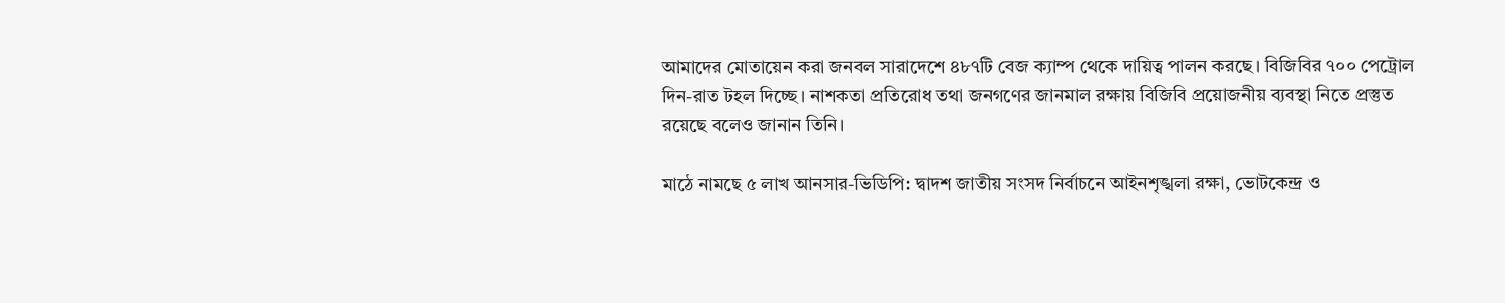আমাদের মোতায়েন করা জনবল সারাদেশে ৪৮৭টি বেজ ক্যাম্প থেকে দায়িত্ব পালন করছে। বিজিবির ৭০০ পেট্রোল দিন-রাত টহল দিচ্ছে। নাশকতা প্রতিরোধ তথা জনগণের জানমাল রক্ষায় বিজিবি প্রয়োজনীয় ব্যবস্থা নিতে প্রস্তুত রয়েছে বলেও জানান তিনি।

মাঠে নামছে ৫ লাখ আনসার-ভিডিপি: দ্বাদশ জাতীয় সংসদ নির্বাচনে আইনশৃঙ্খলা রক্ষা, ভোটকেন্দ্র ও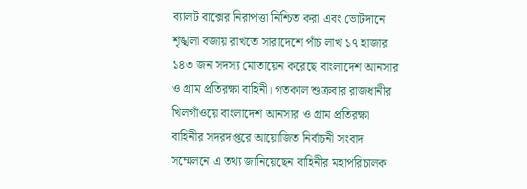ব্যালট বাক্সের নিরাপত্তা নিশ্চিত করা এবং ভোটদানে শৃঙ্খলা বজায় রাখতে সারাদেশে পাঁচ লাখ ১৭ হাজার ১৪৩ জন সদস্য মোতায়েন করেছে বাংলাদেশ আনসার ও গ্রাম প্রতিরক্ষা বাহিনী। গতকাল শুক্রবার রাজধানীর খিলগাঁওয়ে বাংলাদেশ আনসার ও গ্রাম প্রতিরক্ষা বাহিনীর সদরদপ্তরে আয়োজিত নির্বাচনী সংবাদ সম্মেলনে এ তথ্য জানিয়েছেন বাহিনীর মহাপরিচালক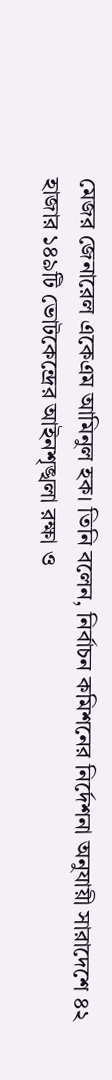মেজর জেনারেল একেএম আমিনুল হক। তিনি বলেন, নির্বাচন কমিশনের নির্দেশনা অনুযায়ী সারাদেশে ৪২ হাজার ১৪৯টি ভোটকেন্দ্রের আইনশৃঙ্খলা রক্ষা ও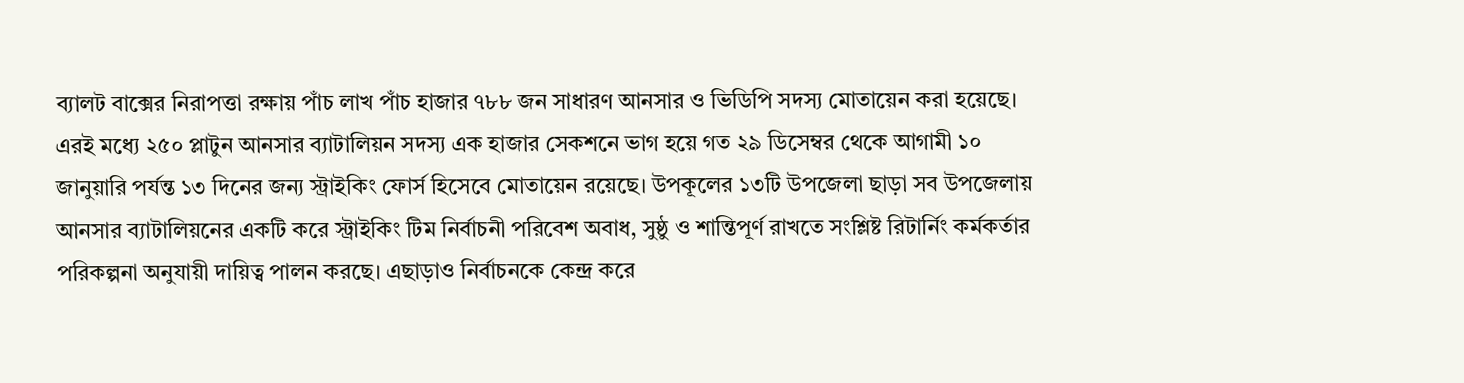ব্যালট বাক্সের নিরাপত্তা রক্ষায় পাঁচ লাখ পাঁচ হাজার ৭৮৮ জন সাধারণ আনসার ও ভিডিপি সদস্য মোতায়েন করা হয়েছে। এরই মধ্যে ২৫০ প্লাটুন আনসার ব্যাটালিয়ন সদস্য এক হাজার সেকশনে ভাগ হয়ে গত ২৯ ডিসেম্বর থেকে আগামী ১০ জানুয়ারি পর্যন্ত ১৩ দিনের জন্য স্ট্রাইকিং ফোর্স হিসেবে মোতায়েন রয়েছে। উপকূলের ১৩টি উপজেলা ছাড়া সব উপজেলায় আনসার ব্যাটালিয়নের একটি করে স্ট্রাইকিং টিম নির্বাচনী পরিবেশ অবাধ, সুষ্ঠু ও শান্তিপূর্ণ রাখতে সংশ্লিষ্ট রিটার্নিং কর্মকর্তার পরিকল্পনা অনুযায়ী দায়িত্ব পালন করছে। এছাড়াও নির্বাচনকে কেন্দ্র করে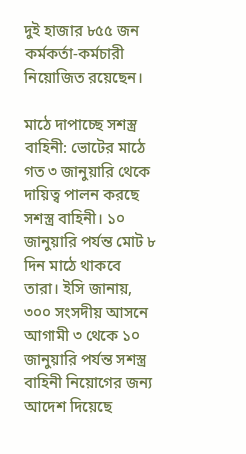দুই হাজার ৮৫৫ জন কর্মকর্তা-কর্মচারী নিয়োজিত রয়েছেন।

মাঠে দাপাচ্ছে সশস্ত্র বাহিনী: ভোটের মাঠে গত ৩ জানুয়ারি থেকে দায়িত্ব পালন করছে সশস্ত্র বাহিনী। ১০ জানুয়ারি পর্যন্ত মোট ৮ দিন মাঠে থাকবে তারা। ইসি জানায়, ৩০০ সংসদীয় আসনে আগামী ৩ থেকে ১০ জানুয়ারি পর্যন্ত সশস্ত্র বাহিনী নিয়োগের জন্য আদেশ দিয়েছে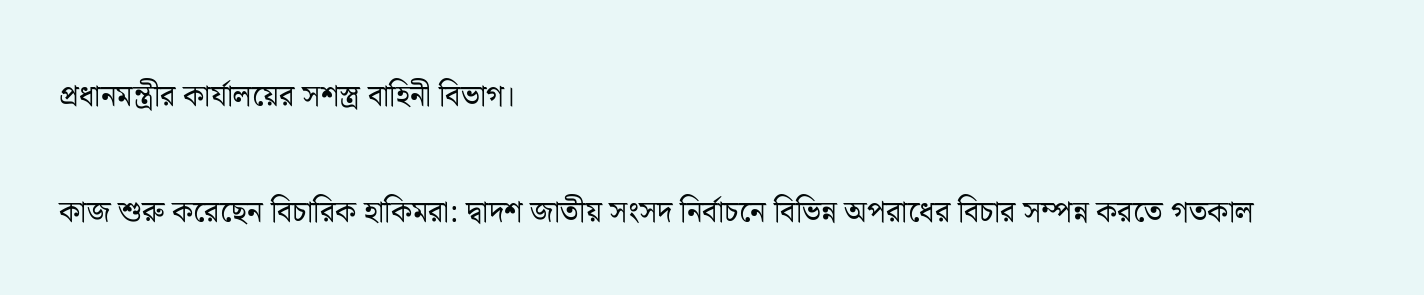প্রধানমন্ত্রীর কার্যালয়ের সশস্ত্র বাহিনী বিভাগ।

কাজ শুরু করেছেন বিচারিক হাকিমরা: দ্বাদশ জাতীয় সংসদ নির্বাচনে বিভিন্ন অপরাধের বিচার সম্পন্ন করতে গতকাল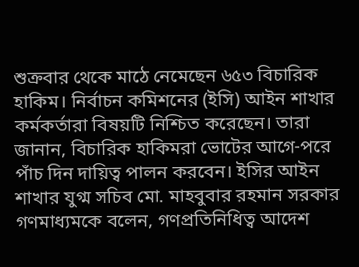শুক্রবার থেকে মাঠে নেমেছেন ৬৫৩ বিচারিক হাকিম। নির্বাচন কমিশনের (ইসি) আইন শাখার কর্মকর্তারা বিষয়টি নিশ্চিত করেছেন। তারা জানান, বিচারিক হাকিমরা ভোটের আগে-পরে পাঁচ দিন দায়িত্ব পালন করবেন। ইসির আইন শাখার যুগ্ম সচিব মো. মাহবুবার রহমান সরকার গণমাধ্যমকে বলেন, গণপ্রতিনিধিত্ব আদেশ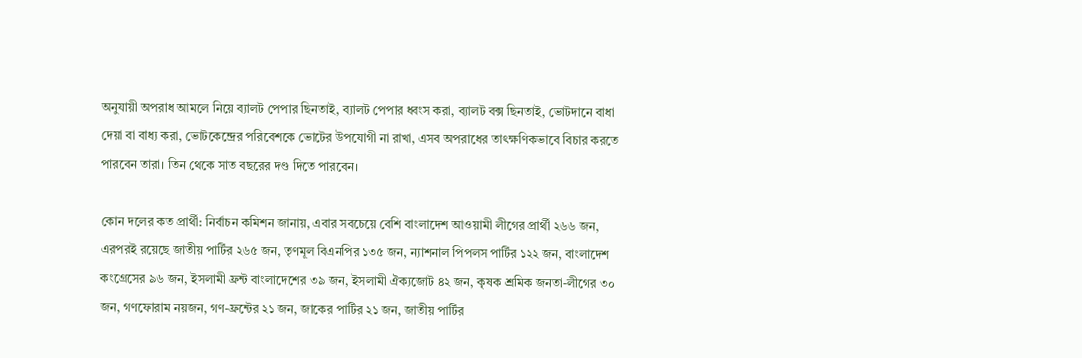অনুযায়ী অপরাধ আমলে নিয়ে ব্যালট পেপার ছিনতাই, ব্যালট পেপার ধ্বংস করা, ব্যালট বক্স ছিনতাই, ভোটদানে বাধা দেয়া বা বাধ্য করা, ভোটকেন্দ্রের পরিবেশকে ভোটের উপযোগী না রাখা, এসব অপরাধের তাৎক্ষণিকভাবে বিচার করতে পারবেন তারা। তিন থেকে সাত বছরের দণ্ড দিতে পারবেন।

কোন দলের কত প্রার্থী: নির্বাচন কমিশন জানায়, এবার সবচেয়ে বেশি বাংলাদেশ আওয়ামী লীগের প্রার্থী ২৬৬ জন, এরপরই রয়েছে জাতীয় পার্টির ২৬৫ জন, তৃণমূল বিএনপির ১৩৫ জন, ন্যাশনাল পিপলস পার্টির ১২২ জন, বাংলাদেশ কংগ্রেসের ৯৬ জন, ইসলামী ফ্রন্ট বাংলাদেশের ৩৯ জন, ইসলামী ঐক্যজোট ৪২ জন, কৃষক শ্রমিক জনতা-লীগের ৩০ জন, গণফোরাম নয়জন, গণ-ফ্রন্টের ২১ জন, জাকের পার্টির ২১ জন, জাতীয় পার্টির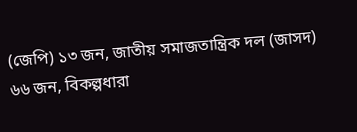(জেপি) ১৩ জন, জাতীয় সমাজতান্ত্রিক দল (জাসদ) ৬৬ জন, বিকল্পধারা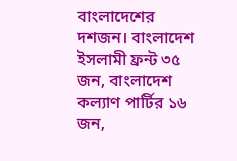বাংলাদেশের দশজন। বাংলাদেশ ইসলামী ফ্রন্ট ৩৫ জন, বাংলাদেশ কল্যাণ পার্টির ১৬ জন,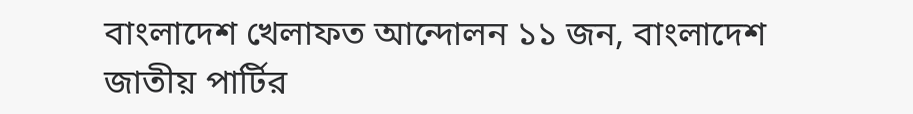বাংলাদেশ খেলাফত আন্দোলন ১১ জন, বাংলাদেশ জাতীয় পার্টির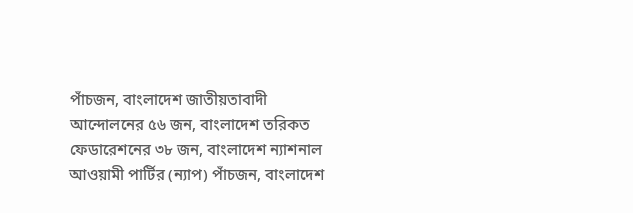পাঁচজন, বাংলাদেশ জাতীয়তাবাদী আন্দোলনের ৫৬ জন, বাংলাদেশ তরিকত ফেডারেশনের ৩৮ জন, বাংলাদেশ ন্যাশনাল আওয়ামী পার্টির (ন্যাপ) পাঁচজন, বাংলাদেশ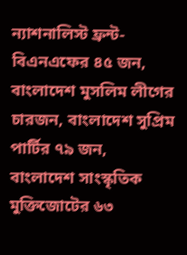ন্যাশনালিস্ট ফ্রন্ট-বিএনএফের ৪৫ জন, বাংলাদেশ মুসলিম লীগের চারজন, বাংলাদেশ সুপ্রিম পার্টির ৭৯ জন, বাংলাদেশ সাংস্কৃতিক মুক্তিজোটের ৬৩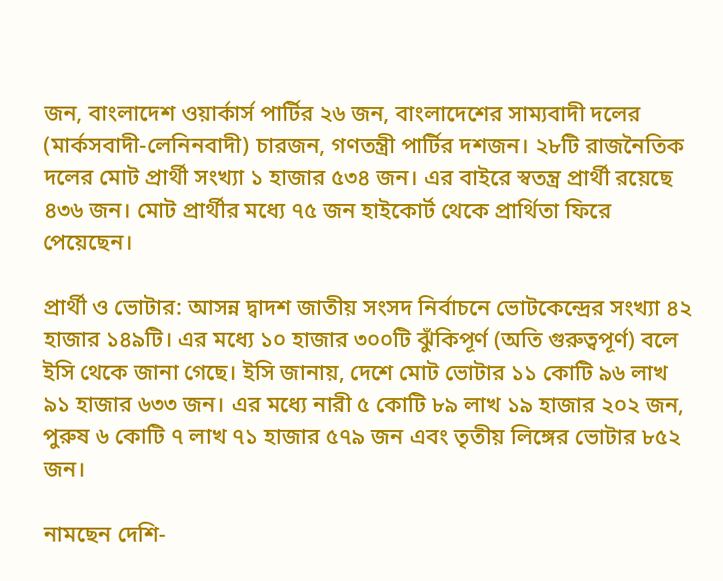জন, বাংলাদেশ ওয়ার্কার্স পার্টির ২৬ জন, বাংলাদেশের সাম্যবাদী দলের (মার্কসবাদী-লেনিনবাদী) চারজন, গণতন্ত্রী পার্টির দশজন। ২৮টি রাজনৈতিক দলের মোট প্রার্থী সংখ্যা ১ হাজার ৫৩৪ জন। এর বাইরে স্বতন্ত্র প্রার্থী রয়েছে ৪৩৬ জন। মোট প্রার্থীর মধ্যে ৭৫ জন হাইকোর্ট থেকে প্রার্থিতা ফিরে পেয়েছেন।

প্রার্থী ও ভোটার: আসন্ন দ্বাদশ জাতীয় সংসদ নির্বাচনে ভোটকেন্দ্রের সংখ্যা ৪২ হাজার ১৪৯টি। এর মধ্যে ১০ হাজার ৩০০টি ঝুঁকিপূর্ণ (অতি গুরুত্বপূর্ণ) বলে ইসি থেকে জানা গেছে। ইসি জানায়, দেশে মোট ভোটার ১১ কোটি ৯৬ লাখ ৯১ হাজার ৬৩৩ জন। এর মধ্যে নারী ৫ কোটি ৮৯ লাখ ১৯ হাজার ২০২ জন, পুরুষ ৬ কোটি ৭ লাখ ৭১ হাজার ৫৭৯ জন এবং তৃতীয় লিঙ্গের ভোটার ৮৫২ জন।

নামছেন দেশি-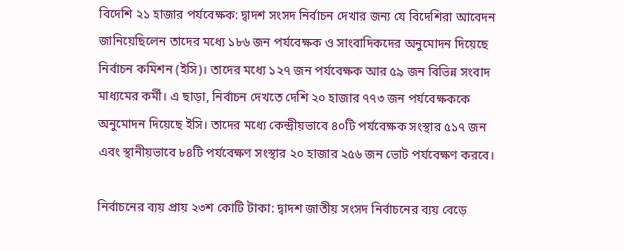বিদেশি ২১ হাজার পর্যবেক্ষক: দ্বাদশ সংসদ নির্বাচন দেখার জন্য যে বিদেশিরা আবেদন জানিয়েছিলেন তাদের মধ্যে ১৮৬ জন পর্যবেক্ষক ও সাংবাদিকদের অনুমোদন দিয়েছে নির্বাচন কমিশন (ইসি)। তাদের মধ্যে ১২৭ জন পর্যবেক্ষক আর ৫৯ জন বিভিন্ন সংবাদ মাধ্যমের কর্মী। এ ছাড়া, নির্বাচন দেখতে দেশি ২০ হাজার ৭৭৩ জন পর্যবেক্ষককে অনুমোদন দিয়েছে ইসি। তাদের মধ্যে কেন্দ্রীয়ভাবে ৪০টি পর্যবেক্ষক সংস্থার ৫১৭ জন এবং স্থানীয়ভাবে ৮৪টি পর্যবেক্ষণ সংস্থার ২০ হাজার ২৫৬ জন ভোট পর্যবেক্ষণ করবে।

নির্বাচনের ব্যয় প্রায় ২৩শ কোটি টাকা: দ্বাদশ জাতীয় সংসদ নির্বাচনের ব্যয় বেড়ে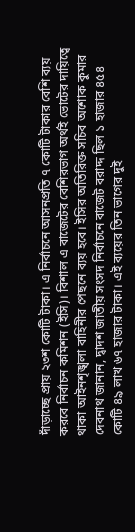দাঁড়াচ্ছে প্রায় ২৩শ কোটি টাকা। এ নির্বাচনে আসনপ্রতি ৭ কোটি টাকার বেশি ব্যয় করবে নির্বাচন কমিশন (ইসি)। বিশাল এ বাজেটের বেশিরভাগ অর্থই ভোটের দায়িত্বে থাকা আইনশৃঙ্খলা বাহিনীর পেছনে ব্যয় হবে। ইসির অতিরিক্ত সচিব অশোক কুমার দেবনাথ জানান, দ্বাদশ জাতীয় সংসদ নির্বাচনে বাজেট বরাদ্দ ছিল ১ হাজার ৪৫৪ কোটি ৪৯ লাখ ৬৭ হাজার টাকা। এই ব্যয়ের তিন ভাগের দুই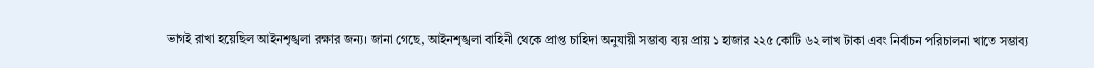ভাগই রাখা হয়েছিল আইনশৃঙ্খলা রক্ষার জন্য। জানা গেছে, আইনশৃঙ্খলা বাহিনী থেকে প্রাপ্ত চাহিদা অনুযায়ী সম্ভাব্য ব্যয় প্রায় ১ হাজার ২২৫ কোটি ৬২ লাখ টাকা এবং নির্বাচন পরিচালনা খাতে সম্ভাব্য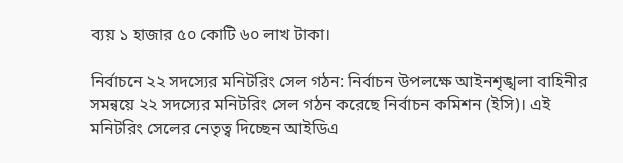ব্যয় ১ হাজার ৫০ কোটি ৬০ লাখ টাকা।

নির্বাচনে ২২ সদস্যের মনিটরিং সেল গঠন: নির্বাচন উপলক্ষে আইনশৃঙ্খলা বাহিনীর সমন্বয়ে ২২ সদস্যের মনিটরিং সেল গঠন করেছে নির্বাচন কমিশন (ইসি)। এই মনিটরিং সেলের নেতৃত্ব দিচ্ছেন আইডিএ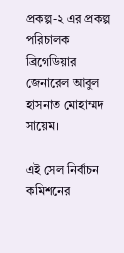প্রকল্প-২ এর প্রকল্প পরিচালক ব্রিগেডিয়ার জেনারেল আবুল হাসনাত মোহাম্মদ সায়েম।

এই সেল নির্বাচন কমিশনের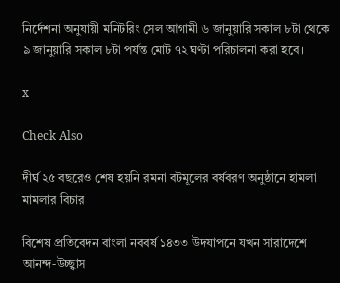নির্দেশনা অনুযায়ী মনিটরিং সেল আগামী ৬ জানুয়ারি সকাল ৮টা থেকে ৯ জানুয়ারি সকাল ৮টা পর্যন্ত মোট ৭২ ঘণ্টা পরিচালনা করা হবে।

x

Check Also

দীর্ঘ ২৫ বছরেও শেষ হয়নি রমনা বটমূলের বর্ষবরণ অনুষ্ঠানে হামলা মামলার বিচার

বিশেষ প্রতিবেদন বাংলা নববর্ষ ১৪৩৩ উদযাপনে যখন সারাদেশে আনন্দ-উচ্ছ্বাস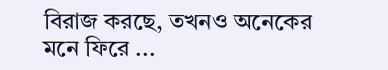বিরাজ করছে, তখনও অনেকের মনে ফিরে ...